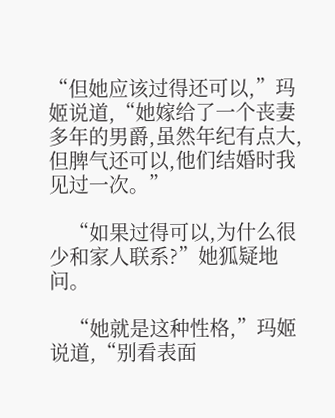“但她应该过得还可以,”玛姬说道,“她嫁给了一个丧妻多年的男爵,虽然年纪有点大,但脾气还可以,他们结婚时我见过一次。”

    “如果过得可以,为什么很少和家人联系?”她狐疑地问。

    “她就是这种性格,”玛姬说道,“别看表面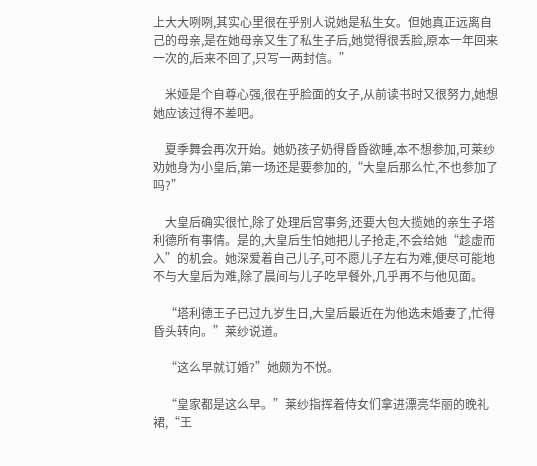上大大咧咧,其实心里很在乎别人说她是私生女。但她真正远离自己的母亲,是在她母亲又生了私生子后,她觉得很丢脸,原本一年回来一次的,后来不回了,只写一两封信。”

    米娅是个自尊心强,很在乎脸面的女子,从前读书时又很努力,她想她应该过得不差吧。

    夏季舞会再次开始。她奶孩子奶得昏昏欲睡,本不想参加,可莱纱劝她身为小皇后,第一场还是要参加的,“大皇后那么忙,不也参加了吗?”

    大皇后确实很忙,除了处理后宫事务,还要大包大揽她的亲生子塔利德所有事情。是的,大皇后生怕她把儿子抢走,不会给她“趁虚而入”的机会。她深爱着自己儿子,可不愿儿子左右为难,便尽可能地不与大皇后为难,除了晨间与儿子吃早餐外,几乎再不与他见面。

    “塔利德王子已过九岁生日,大皇后最近在为他选未婚妻了,忙得昏头转向。”莱纱说道。

    “这么早就订婚?”她颇为不悦。

    “皇家都是这么早。”莱纱指挥着侍女们拿进漂亮华丽的晚礼裙,“王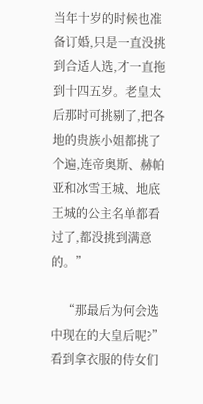当年十岁的时候也准备订婚,只是一直没挑到合适人选,才一直拖到十四五岁。老皇太后那时可挑剔了,把各地的贵族小姐都挑了个遍,连帝奥斯、赫帕亚和冰雪王城、地底王城的公主名单都看过了,都没挑到满意的。”

    “那最后为何会选中现在的大皇后呢?”看到拿衣服的侍女们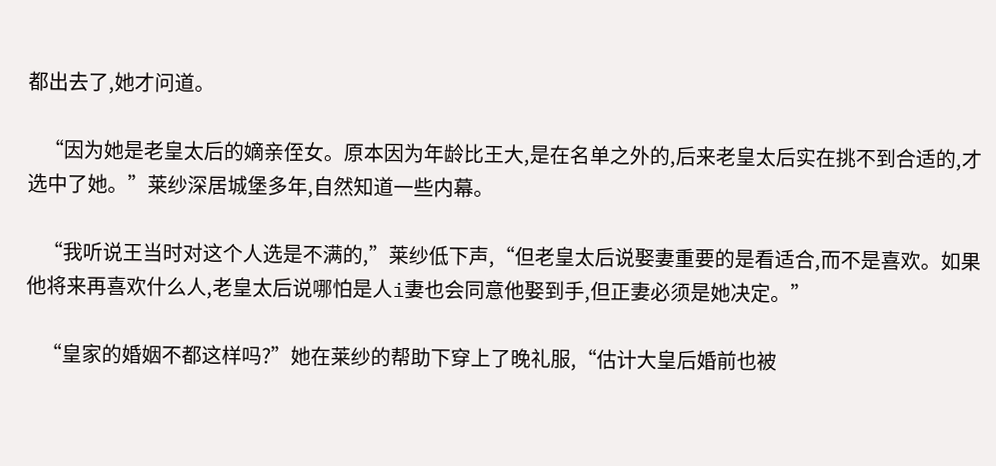都出去了,她才问道。

    “因为她是老皇太后的嫡亲侄女。原本因为年龄比王大,是在名单之外的,后来老皇太后实在挑不到合适的,才选中了她。”莱纱深居城堡多年,自然知道一些内幕。

    “我听说王当时对这个人选是不满的,”莱纱低下声,“但老皇太后说娶妻重要的是看适合,而不是喜欢。如果他将来再喜欢什么人,老皇太后说哪怕是人i妻也会同意他娶到手,但正妻必须是她决定。”

    “皇家的婚姻不都这样吗?”她在莱纱的帮助下穿上了晚礼服,“估计大皇后婚前也被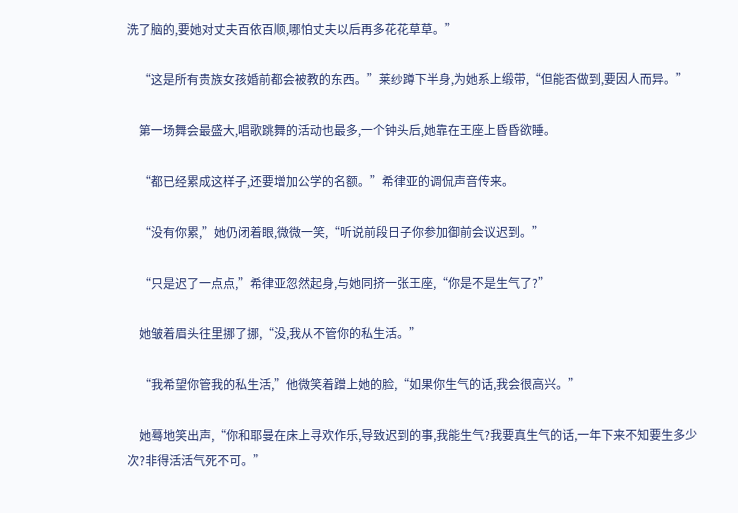洗了脑的,要她对丈夫百依百顺,哪怕丈夫以后再多花花草草。”

    “这是所有贵族女孩婚前都会被教的东西。”莱纱蹲下半身,为她系上缎带,“但能否做到,要因人而异。”

    第一场舞会最盛大,唱歌跳舞的活动也最多,一个钟头后,她靠在王座上昏昏欲睡。

    “都已经累成这样子,还要增加公学的名额。”希律亚的调侃声音传来。

    “没有你累,”她仍闭着眼,微微一笑,“听说前段日子你参加御前会议迟到。”

    “只是迟了一点点,”希律亚忽然起身,与她同挤一张王座,“你是不是生气了?”

    她皱着眉头往里挪了挪,“没,我从不管你的私生活。”

    “我希望你管我的私生活,”他微笑着蹭上她的脸,“如果你生气的话,我会很高兴。”

    她蓦地笑出声,“你和耶曼在床上寻欢作乐,导致迟到的事,我能生气?我要真生气的话,一年下来不知要生多少次?非得活活气死不可。”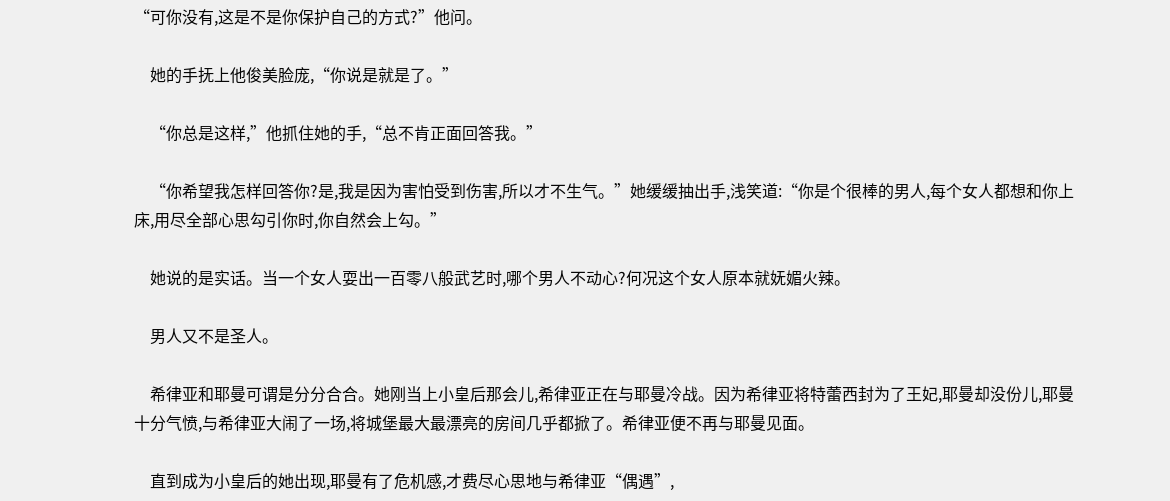“可你没有,这是不是你保护自己的方式?”他问。

    她的手抚上他俊美脸庞,“你说是就是了。”

    “你总是这样,”他抓住她的手,“总不肯正面回答我。”

    “你希望我怎样回答你?是,我是因为害怕受到伤害,所以才不生气。”她缓缓抽出手,浅笑道:“你是个很棒的男人,每个女人都想和你上床,用尽全部心思勾引你时,你自然会上勾。”

    她说的是实话。当一个女人耍出一百零八般武艺时,哪个男人不动心?何况这个女人原本就妩媚火辣。

    男人又不是圣人。

    希律亚和耶曼可谓是分分合合。她刚当上小皇后那会儿,希律亚正在与耶曼冷战。因为希律亚将特蕾西封为了王妃,耶曼却没份儿,耶曼十分气愤,与希律亚大闹了一场,将城堡最大最漂亮的房间几乎都掀了。希律亚便不再与耶曼见面。

    直到成为小皇后的她出现,耶曼有了危机感,才费尽心思地与希律亚“偶遇”,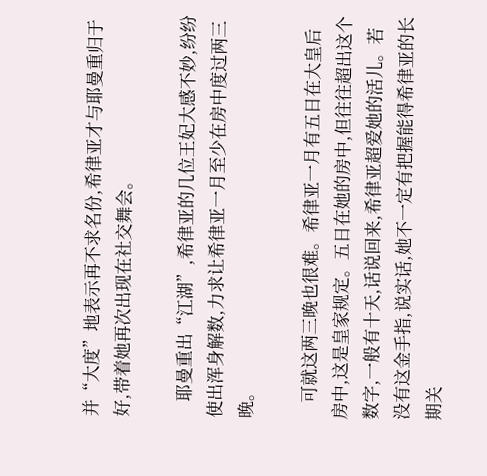并“大度”地表示再不求名份,希律亚才与耶曼重归于好,带着她再次出现在社交舞会。

    耶曼重出“江湖”,希律亚的几位王妃大感不妙,纷纷使出浑身解数,力求让希律亚一月至少在房中度过两三晚。

    可就这两三晚也很难。希律亚一月有五日在大皇后房中,这是皇家规定。五日在她的房中,但往往超出这个数字,一般有十天,话说回来,希律亚超爱她的活儿。若没有这金手指,说实话,她不一定有把握能得希律亚的长期关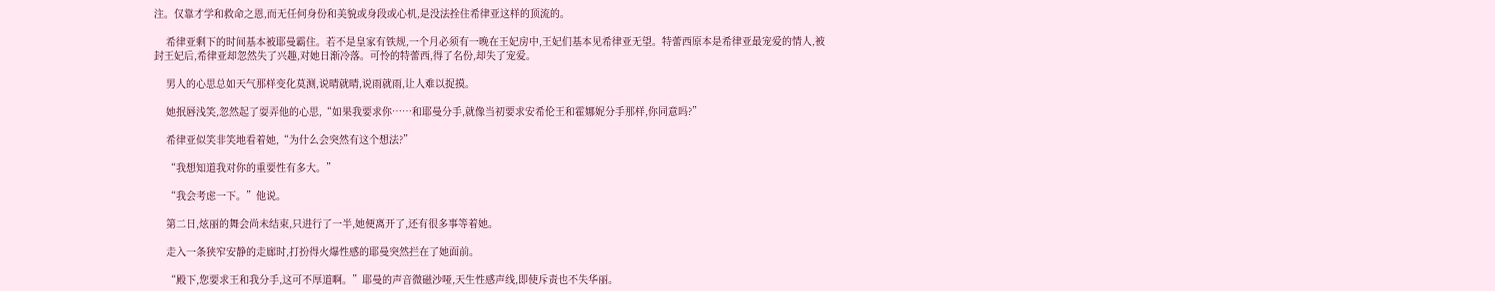注。仅靠才学和救命之恩,而无任何身份和美貌或身段或心机,是没法拴住希律亚这样的顶流的。

    希律亚剩下的时间基本被耶曼霸住。若不是皇家有铁规,一个月必须有一晚在王妃房中,王妃们基本见希律亚无望。特蕾西原本是希律亚最宠爱的情人,被封王妃后,希律亚却忽然失了兴趣,对她日渐冷落。可怜的特蕾西,得了名份,却失了宠爱。

    男人的心思总如天气那样变化莫测,说晴就晴,说雨就雨,让人难以捉摸。

    她抿唇浅笑,忽然起了耍弄他的心思,“如果我要求你……和耶曼分手,就像当初要求安希伦王和霍娜妮分手那样,你同意吗?”

    希律亚似笑非笑地看着她,“为什么会突然有这个想法?”

    “我想知道我对你的重要性有多大。”

    “我会考虑一下。”他说。

    第二日,炫丽的舞会尚未结束,只进行了一半,她便离开了,还有很多事等着她。

    走入一条狭窄安静的走廊时,打扮得火爆性感的耶曼突然拦在了她面前。

    “殿下,您要求王和我分手,这可不厚道啊。”耶曼的声音微磁沙哑,天生性感声线,即使斥责也不失华丽。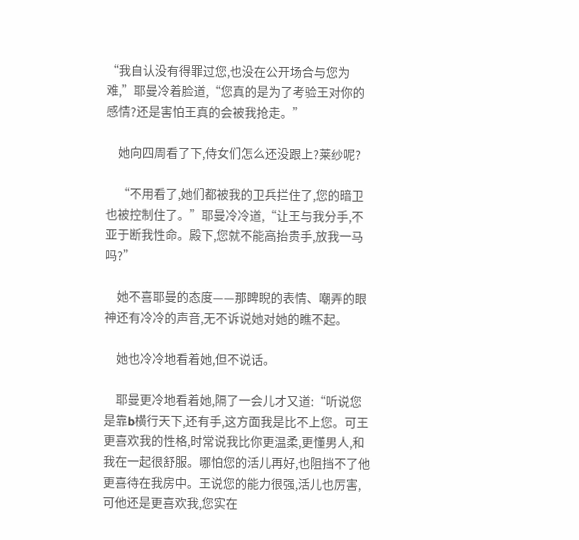“我自认没有得罪过您,也没在公开场合与您为难,”耶曼冷着脸道,“您真的是为了考验王对你的感情?还是害怕王真的会被我抢走。”

    她向四周看了下,侍女们怎么还没跟上?莱纱呢?

    “不用看了,她们都被我的卫兵拦住了,您的暗卫也被控制住了。”耶曼冷冷道,“让王与我分手,不亚于断我性命。殿下,您就不能高抬贵手,放我一马吗?”

    她不喜耶曼的态度——那睥睨的表情、嘲弄的眼神还有冷冷的声音,无不诉说她对她的瞧不起。

    她也冷冷地看着她,但不说话。

    耶曼更冷地看着她,隔了一会儿才又道:“听说您是靠b横行天下,还有手,这方面我是比不上您。可王更喜欢我的性格,时常说我比你更温柔,更懂男人,和我在一起很舒服。哪怕您的活儿再好,也阻挡不了他更喜待在我房中。王说您的能力很强,活儿也厉害,可他还是更喜欢我,您实在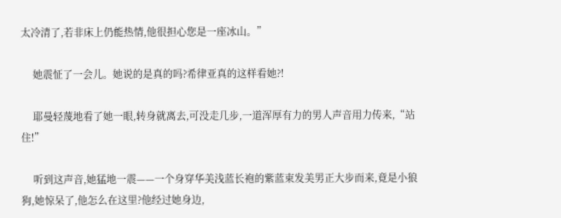太冷清了,若非床上仍能热情,他很担心您是一座冰山。”

    她震怔了一会儿。她说的是真的吗?希律亚真的这样看她?!

    耶曼轻蔑地看了她一眼,转身就离去,可没走几步,一道浑厚有力的男人声音用力传来,“站住!”

    听到这声音,她猛地一震——一个身穿华美浅蓝长袍的紫蓝束发美男正大步而来,竟是小狼狗,她惊呆了,他怎么在这里?他经过她身边,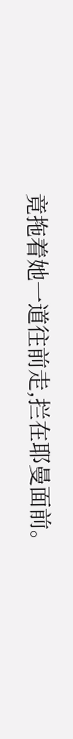竟拖着她一道往前走,拦在耶曼面前。